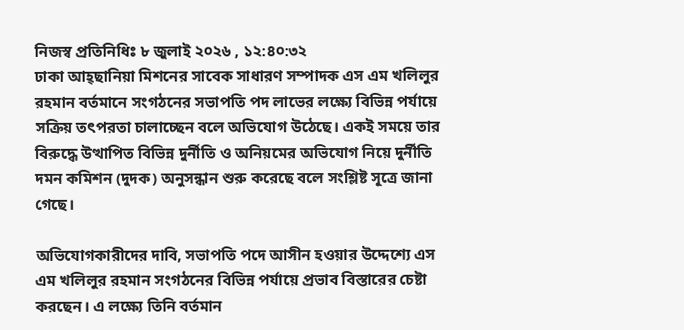নিজস্ব প্রতিনিধিঃ ৮ জুলাই ২০২৬ , ১২:৪০:৩২
ঢাকা আহ্ছানিয়া মিশনের সাবেক সাধারণ সম্পাদক এস এম খলিলুর রহমান বর্তমানে সংগঠনের সভাপতি পদ লাভের লক্ষ্যে বিভিন্ন পর্যায়ে সক্রিয় তৎপরতা চালাচ্ছেন বলে অভিযোগ উঠেছে। একই সময়ে তার বিরুদ্ধে উত্থাপিত বিভিন্ন দুর্নীতি ও অনিয়মের অভিযোগ নিয়ে দুর্নীতি দমন কমিশন (দুদক) অনুসন্ধান শুরু করেছে বলে সংশ্লিষ্ট সূত্রে জানা গেছে।

অভিযোগকারীদের দাবি, সভাপতি পদে আসীন হওয়ার উদ্দেশ্যে এস এম খলিলুর রহমান সংগঠনের বিভিন্ন পর্যায়ে প্রভাব বিস্তারের চেষ্টা করছেন। এ লক্ষ্যে তিনি বর্তমান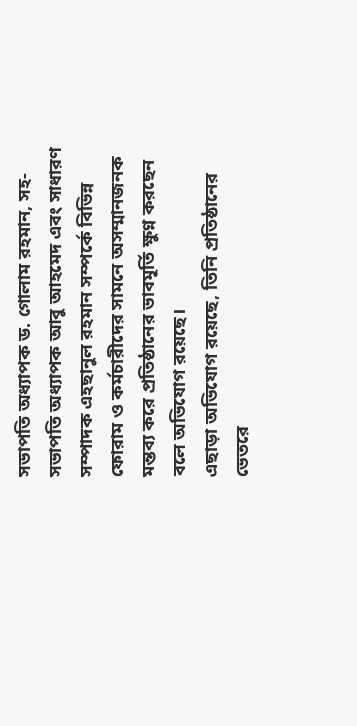সভাপতি অধ্যাপক ড. গোলাম রহমান, সহ-সভাপতি অধ্যাপক আবু আহমেদ এবং সাধারণ সম্পাদক এহছানুল রহমান সম্পর্কে বিভিন্ন ফোরাম ও কর্মচারীদের সামনে অসম্মানজনক মন্তব্য করে প্রতিষ্ঠানের ভাবমূর্তি ক্ষুণ্ন করছেন বলে অভিযোগ রয়েছে।
এছাড়া অভিযোগ রয়েছে, তিনি প্রতিষ্ঠানের ভেতরে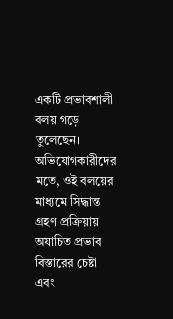একটি প্রভাবশালী বলয় গড়ে তুলেছেন। অভিযোগকারীদের মতে, ওই বলয়ের মাধ্যমে সিদ্ধান্ত গ্রহণ প্রক্রিয়ায় অযাচিত প্রভাব বিস্তারের চেষ্টা এবং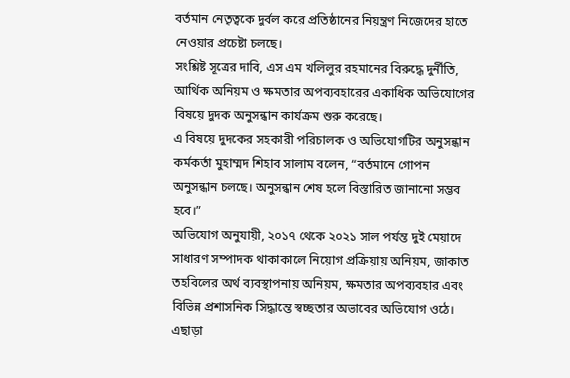বর্তমান নেতৃত্বকে দুর্বল করে প্রতিষ্ঠানের নিয়ন্ত্রণ নিজেদের হাতে নেওয়ার প্রচেষ্টা চলছে।
সংশ্লিষ্ট সূত্রের দাবি, এস এম খলিলুর রহমানের বিরুদ্ধে দুর্নীতি, আর্থিক অনিয়ম ও ক্ষমতার অপব্যবহারের একাধিক অভিযোগের বিষয়ে দুদক অনুসন্ধান কার্যক্রম শুরু করেছে।
এ বিষয়ে দুদকের সহকারী পরিচালক ও অভিযোগটির অনুসন্ধান কর্মকর্তা মুহাম্মদ শিহাব সালাম বলেন, “বর্তমানে গোপন অনুসন্ধান চলছে। অনুসন্ধান শেষ হলে বিস্তারিত জানানো সম্ভব হবে।”
অভিযোগ অনুযায়ী, ২০১৭ থেকে ২০২১ সাল পর্যন্ত দুই মেয়াদে সাধারণ সম্পাদক থাকাকালে নিয়োগ প্রক্রিয়ায় অনিয়ম, জাকাত তহবিলের অর্থ ব্যবস্থাপনায় অনিয়ম, ক্ষমতার অপব্যবহার এবং বিভিন্ন প্রশাসনিক সিদ্ধান্তে স্বচ্ছতার অভাবের অভিযোগ ওঠে।
এছাড়া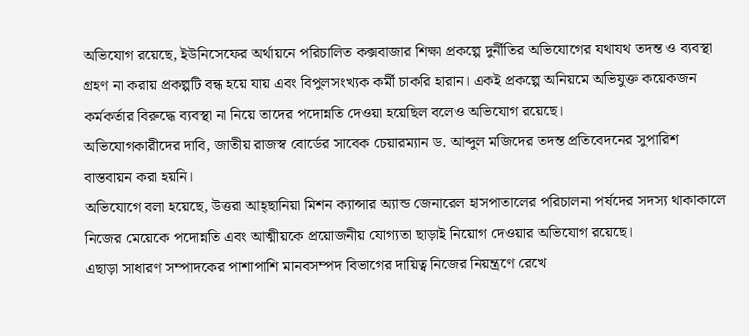অভিযোগ রয়েছে, ইউনিসেফের অর্থায়নে পরিচালিত কক্সবাজার শিক্ষা প্রকল্পে দুর্নীতির অভিযোগের যথাযথ তদন্ত ও ব্যবস্থা গ্রহণ না করায় প্রকল্পটি বন্ধ হয়ে যায় এবং বিপুলসংখ্যক কর্মী চাকরি হারান। একই প্রকল্পে অনিয়মে অভিযুক্ত কয়েকজন কর্মকর্তার বিরুদ্ধে ব্যবস্থা না নিয়ে তাদের পদোন্নতি দেওয়া হয়েছিল বলেও অভিযোগ রয়েছে।
অভিযোগকারীদের দাবি, জাতীয় রাজস্ব বোর্ডের সাবেক চেয়ারম্যান ড. আব্দুল মজিদের তদন্ত প্রতিবেদনের সুপারিশ বাস্তবায়ন করা হয়নি।
অভিযোগে বলা হয়েছে, উত্তরা আহ্ছানিয়া মিশন ক্যান্সার অ্যান্ড জেনারেল হাসপাতালের পরিচালনা পর্ষদের সদস্য থাকাকালে নিজের মেয়েকে পদোন্নতি এবং আত্মীয়কে প্রয়োজনীয় যোগ্যতা ছাড়াই নিয়োগ দেওয়ার অভিযোগ রয়েছে।
এছাড়া সাধারণ সম্পাদকের পাশাপাশি মানবসম্পদ বিভাগের দায়িত্ব নিজের নিয়ন্ত্রণে রেখে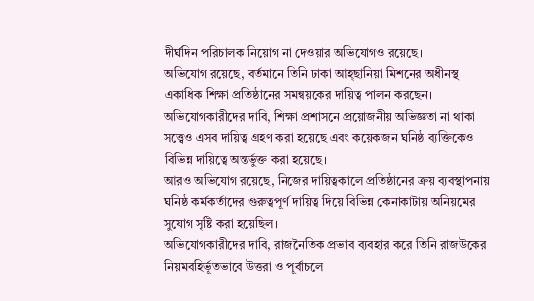দীর্ঘদিন পরিচালক নিয়োগ না দেওয়ার অভিযোগও রয়েছে।
অভিযোগ রয়েছে, বর্তমানে তিনি ঢাকা আহ্ছানিয়া মিশনের অধীনস্থ একাধিক শিক্ষা প্রতিষ্ঠানের সমন্বয়কের দায়িত্ব পালন করছেন। অভিযোগকারীদের দাবি, শিক্ষা প্রশাসনে প্রয়োজনীয় অভিজ্ঞতা না থাকা সত্ত্বেও এসব দায়িত্ব গ্রহণ করা হয়েছে এবং কয়েকজন ঘনিষ্ঠ ব্যক্তিকেও বিভিন্ন দায়িত্বে অন্তর্ভুক্ত করা হয়েছে।
আরও অভিযোগ রয়েছে, নিজের দায়িত্বকালে প্রতিষ্ঠানের ক্রয় ব্যবস্থাপনায় ঘনিষ্ঠ কর্মকর্তাদের গুরুত্বপূর্ণ দায়িত্ব দিয়ে বিভিন্ন কেনাকাটায় অনিয়মের সুযোগ সৃষ্টি করা হয়েছিল।
অভিযোগকারীদের দাবি, রাজনৈতিক প্রভাব ব্যবহার করে তিনি রাজউকের নিয়মবহির্ভূতভাবে উত্তরা ও পূর্বাচলে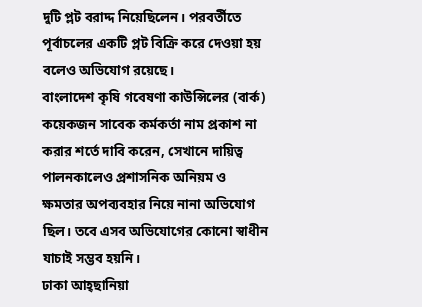দুটি প্লট বরাদ্দ নিয়েছিলেন। পরবর্তীতে পূর্বাচলের একটি প্লট বিক্রি করে দেওয়া হয় বলেও অভিযোগ রয়েছে।
বাংলাদেশ কৃষি গবেষণা কাউন্সিলের (বার্ক) কয়েকজন সাবেক কর্মকর্তা নাম প্রকাশ না করার শর্তে দাবি করেন, সেখানে দায়িত্ব পালনকালেও প্রশাসনিক অনিয়ম ও ক্ষমতার অপব্যবহার নিয়ে নানা অভিযোগ ছিল। তবে এসব অভিযোগের কোনো স্বাধীন যাচাই সম্ভব হয়নি।
ঢাকা আহ্ছানিয়া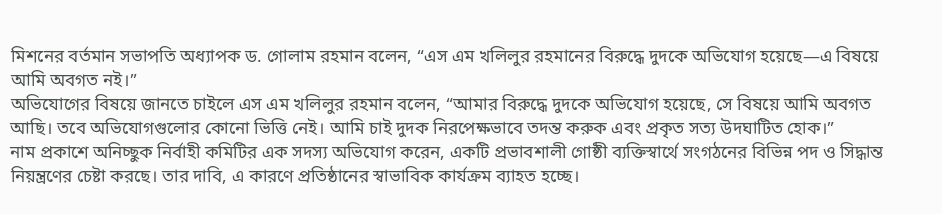মিশনের বর্তমান সভাপতি অধ্যাপক ড. গোলাম রহমান বলেন, “এস এম খলিলুর রহমানের বিরুদ্ধে দুদকে অভিযোগ হয়েছে—এ বিষয়ে আমি অবগত নই।”
অভিযোগের বিষয়ে জানতে চাইলে এস এম খলিলুর রহমান বলেন, “আমার বিরুদ্ধে দুদকে অভিযোগ হয়েছে, সে বিষয়ে আমি অবগত আছি। তবে অভিযোগগুলোর কোনো ভিত্তি নেই। আমি চাই দুদক নিরপেক্ষভাবে তদন্ত করুক এবং প্রকৃত সত্য উদঘাটিত হোক।”
নাম প্রকাশে অনিচ্ছুক নির্বাহী কমিটির এক সদস্য অভিযোগ করেন, একটি প্রভাবশালী গোষ্ঠী ব্যক্তিস্বার্থে সংগঠনের বিভিন্ন পদ ও সিদ্ধান্ত নিয়ন্ত্রণের চেষ্টা করছে। তার দাবি, এ কারণে প্রতিষ্ঠানের স্বাভাবিক কার্যক্রম ব্যাহত হচ্ছে।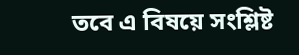তবে এ বিষয়ে সংশ্লিষ্ট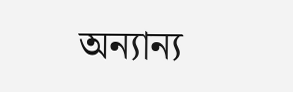অন্যান্য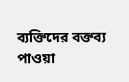ব্যক্তিদের বক্তব্য পাওয়া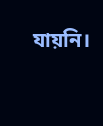যায়নি।